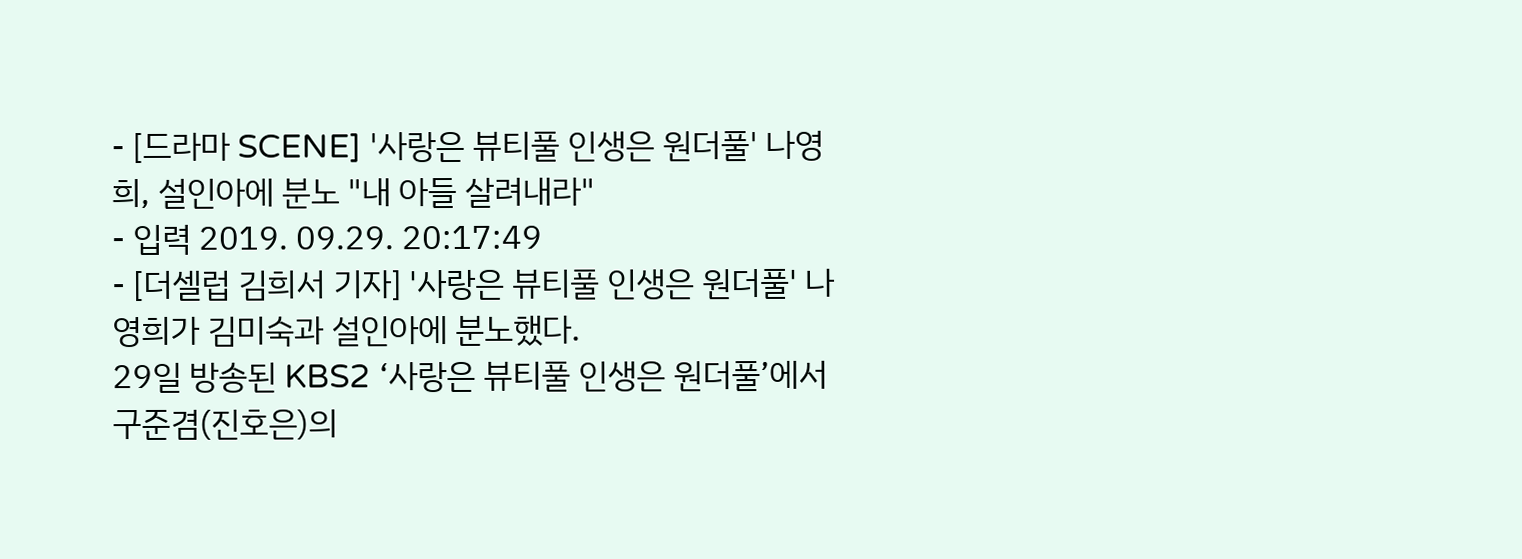- [드라마 SCENE] '사랑은 뷰티풀 인생은 원더풀' 나영희, 설인아에 분노 "내 아들 살려내라"
- 입력 2019. 09.29. 20:17:49
- [더셀럽 김희서 기자] '사랑은 뷰티풀 인생은 원더풀' 나영희가 김미숙과 설인아에 분노했다.
29일 방송된 KBS2 ‘사랑은 뷰티풀 인생은 원더풀’에서 구준겸(진호은)의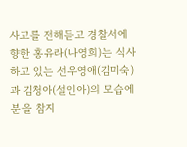사고를 전해듣고 경찰서에 향한 홍유라(나영희)는 식사하고 있는 선우영애(김미숙)과 김청아(설인아)의 모습에 분을 참지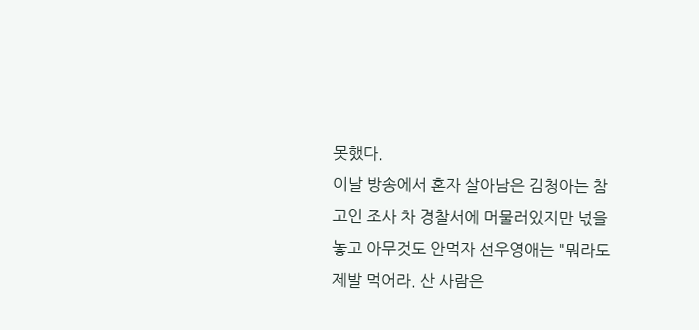못했다.
이날 방송에서 혼자 살아남은 김청아는 참고인 조사 차 경찰서에 머물러있지만 넋을 놓고 아무것도 안먹자 선우영애는 "뭐라도 제발 먹어라. 산 사람은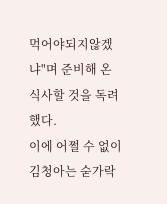먹어야되지않겠냐"며 준비해 온 식사할 것을 독려했다.
이에 어쩔 수 없이 김청아는 숟가락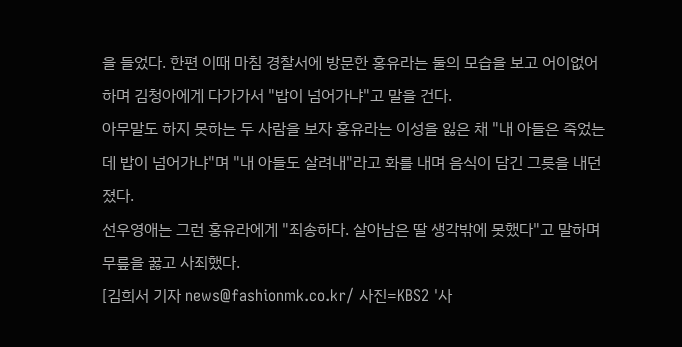을 들었다. 한편 이때 마침 경찰서에 방문한 홍유라는 둘의 모습을 보고 어이없어하며 김청아에게 다가가서 "밥이 넘어가냐"고 말을 건다.
아무말도 하지 못하는 두 사람을 보자 홍유라는 이성을 잃은 채 "내 아들은 죽었는데 밥이 넘어가냐"며 "내 아들도 살려내"라고 화를 내며 음식이 담긴 그릇을 내던졌다.
선우영애는 그런 홍유라에게 "죄송하다. 살아남은 딸 생각밖에 못했다"고 말하며 무릎을 꿇고 사죄했다.
[김희서 기자 news@fashionmk.co.kr/ 사진=KBS2 '사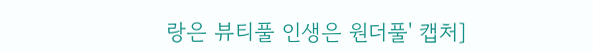랑은 뷰티풀 인생은 원더풀' 캡처]